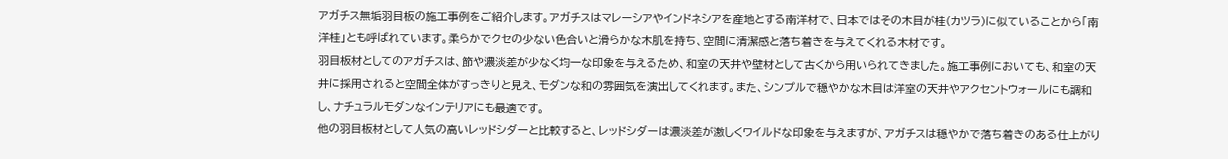アガチス無垢羽目板の施工事例をご紹介します。アガチスはマレーシアやインドネシアを産地とする南洋材で、日本ではその木目が桂(カツラ)に似ていることから「南洋桂」とも呼ばれています。柔らかでクセの少ない色合いと滑らかな木肌を持ち、空間に清潔感と落ち着きを与えてくれる木材です。
羽目板材としてのアガチスは、節や濃淡差が少なく均一な印象を与えるため、和室の天井や壁材として古くから用いられてきました。施工事例においても、和室の天井に採用されると空間全体がすっきりと見え、モダンな和の雰囲気を演出してくれます。また、シンプルで穏やかな木目は洋室の天井やアクセントウォールにも調和し、ナチュラルモダンなインテリアにも最適です。
他の羽目板材として人気の高いレッドシダーと比較すると、レッドシダーは濃淡差が激しくワイルドな印象を与えますが、アガチスは穏やかで落ち着きのある仕上がり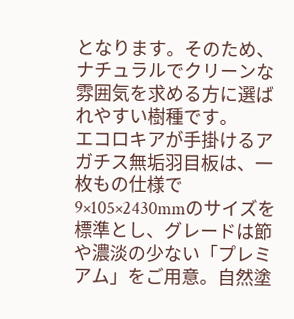となります。そのため、ナチュラルでクリーンな雰囲気を求める方に選ばれやすい樹種です。
エコロキアが手掛けるアガチス無垢羽目板は、一枚もの仕様で9×105×2430mmのサイズを標準とし、グレードは節や濃淡の少ない「プレミアム」をご用意。自然塗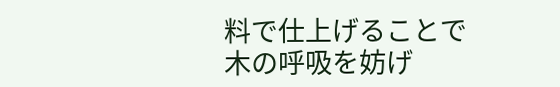料で仕上げることで木の呼吸を妨げ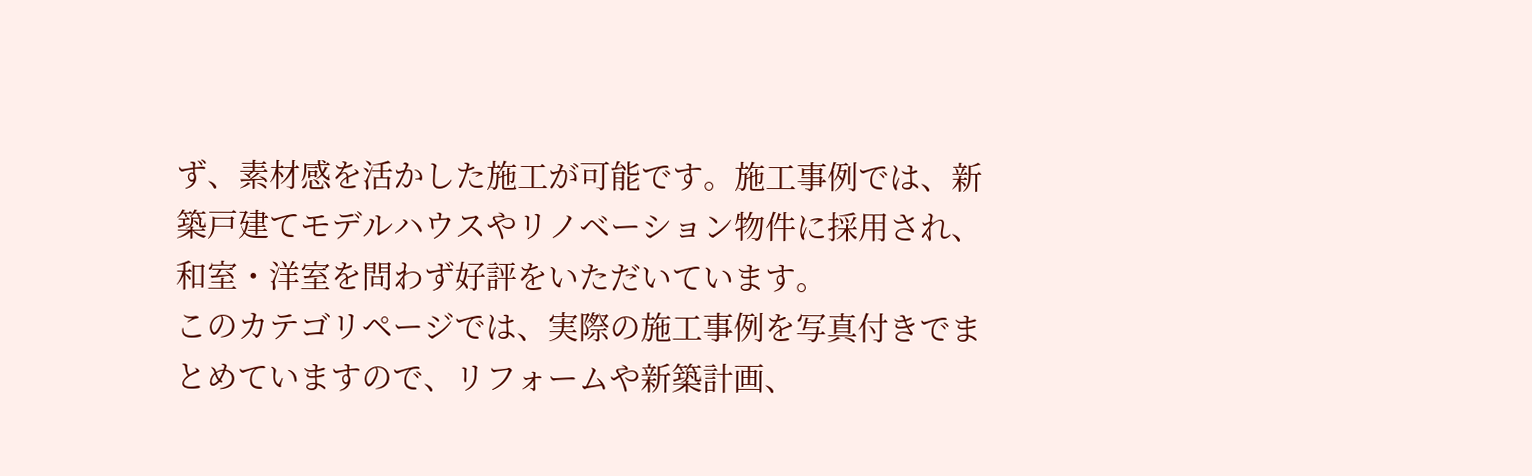ず、素材感を活かした施工が可能です。施工事例では、新築戸建てモデルハウスやリノベーション物件に採用され、和室・洋室を問わず好評をいただいています。
このカテゴリページでは、実際の施工事例を写真付きでまとめていますので、リフォームや新築計画、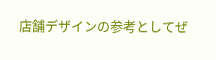店舗デザインの参考としてぜ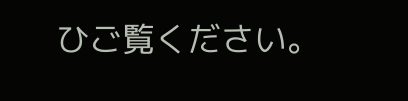ひご覧ください。